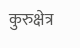कुरुक्षेत्र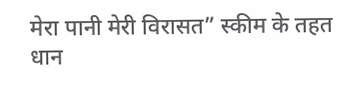मेरा पानी मेरी विरासत” स्कीम के तहत धान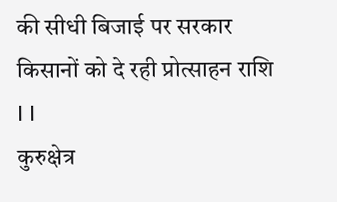की सीधी बिजाई पर सरकार किसानों को दे रही प्रोत्साहन राशि I I
कुरुक्षेत्र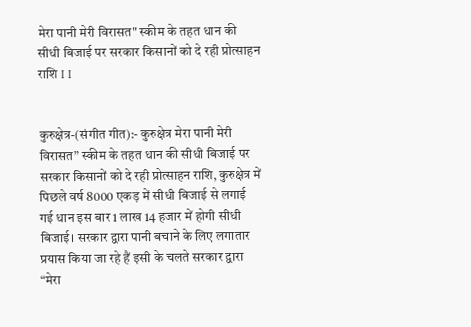मेरा पानी मेरी विरासत" स्कीम के तहत धान की सीधी बिजाई पर सरकार किसानों को दे रही प्रोत्साहन राशि I I


कुरुक्षेत्र-(संगीत गीत):- कुरुक्षेत्र मेरा पानी मेरी विरासत” स्कीम के तहत धान की सीधी बिजाई पर सरकार किसानों को दे रही प्रोत्साहन राशि, कुरुक्षेत्र में पिछले वर्ष 8000 एकड़ में सीधी बिजाई से लगाई गई धान इस बार 1 लाख 14 हजार में होगी सीधी बिजाई। सरकार द्वारा पानी बचाने के लिए लगातार प्रयास किया जा रहे हैं इसी के चलते सरकार द्वारा “मेरा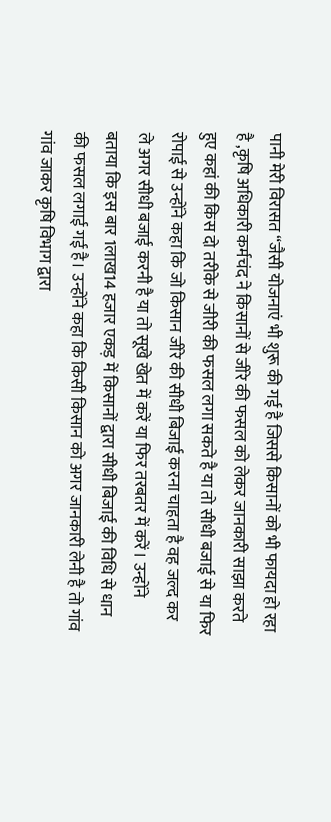पानी मेरी विरासत “जैसी योजनाएं भी शुरू की गई है जिससे किसानों को भी फायदा हो रहा है ,कृषि अधिकारी कर्मचंद ने किसानों से जीरे की फसल को लेकर जानकारी साझा करते हुए कहां की किस दो तरीके से जीरी की फसल लगा सकते है या तो सीधी बजाई से या फिर रोपाई से उन्होंने कहा कि जो किसान जीरे की सीधी बिजाई करना चाहता है वह जल्द कर ले अगर सीधी बजाई करनी है या तो सूखे खेत में करें या फिर तरबतर में करें। उन्होंने बताया कि इस बार 1लाख14 हजार एकड़ में किसानों द्वारा सीधी बिजाई की विधि से धान की फसल लगाई गई है। उन्होंने कहा कि किसी किसान को अगर जानकारी लेनी है तो गांव गांव जाकर कृषि विभाग द्वारा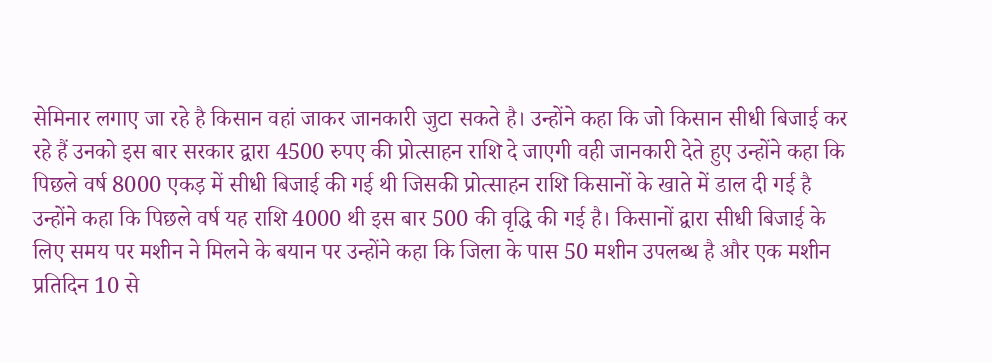सेमिनार लगाए जा रहे है किसान वहां जाकर जानकारी जुटा सकते है। उन्होंने कहा कि जो किसान सीधी बिजाई कर रहे हैं उनको इस बार सरकार द्वारा 4500 रुपए की प्रोत्साहन राशि दे जाएगी वही जानकारी देते हुए उन्होंने कहा कि पिछले वर्ष 8000 एकड़ में सीधी बिजाई की गई थी जिसकी प्रोत्साहन राशि किसानों के खाते में डाल दी गई है उन्होंने कहा कि पिछले वर्ष यह राशि 4000 थी इस बार 500 की वृद्धि की गई है। किसानों द्वारा सीधी बिजाई के लिए समय पर मशीन ने मिलने के बयान पर उन्होंने कहा कि जिला के पास 50 मशीन उपलब्ध है और एक मशीन प्रतिदिन 10 से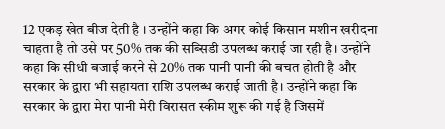12 एकड़ खेत बीज देती है । उन्होंने कहा कि अगर कोई किसान मशीन खरीदना चाहता है तो उसे पर 50% तक की सब्सिडी उपलब्ध कराई जा रही है। उन्होंने कहा कि सीधी बजाई करने से 20% तक पानी पानी की बचत होती है और सरकार के द्वारा भी सहायता राशि उपलब्ध कराई जाती है। उन्होंने कहा कि सरकार के द्वारा मेरा पानी मेरी विरासत स्कीम शुरू की गई है जिसमें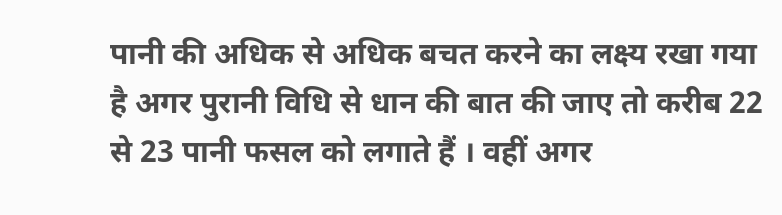पानी की अधिक से अधिक बचत करने का लक्ष्य रखा गया है अगर पुरानी विधि से धान की बात की जाए तो करीब 22 से 23 पानी फसल को लगाते हैं । वहीं अगर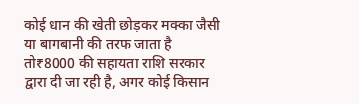कोई धान की खेती छोड़कर मक्का जैसी या बागबानी की तरफ जाता है तो₹8000 की सहायता राशि सरकार द्वारा दी जा रही है, अगर कोई किसान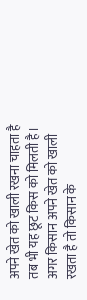अपने खेत को खाली रखना चाहता है तब भी यह छूट किस को मिलती है। अगर किसान अपने खेत को खाली रखता है तो किसान के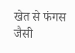खेत से फंगस जैसी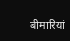बीमारियां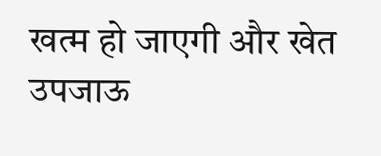खत्म हो जाएगी और खेत उपजाऊ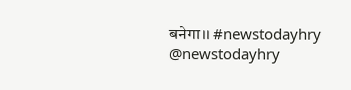बनेगा।। #newstodayhry @newstodayhry